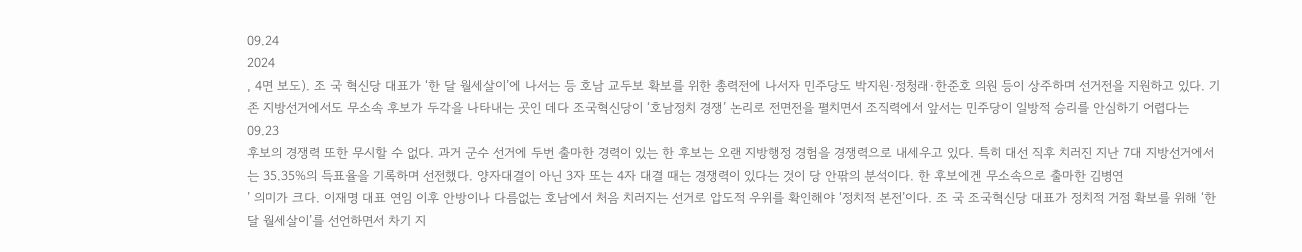09.24
2024
, 4면 보도). 조 국 혁신당 대표가 ‘한 달 월세살이’에 나서는 등 호남 교두보 확보를 위한 총력전에 나서자 민주당도 박지원·정청래·한준호 의원 등이 상주하며 선거전을 지원하고 있다. 기존 지방선거에서도 무소속 후보가 두각을 나타내는 곳인 데다 조국혁신당이 ‘호남정치 경쟁’ 논리로 전면전을 펼치면서 조직력에서 앞서는 민주당이 일방적 승리를 안심하기 어렵다는
09.23
후보의 경쟁력 또한 무시할 수 없다. 과거 군수 선거에 두번 출마한 경력이 있는 한 후보는 오랜 지방행정 경험을 경쟁력으로 내세우고 있다. 특히 대선 직후 치러진 지난 7대 지방선거에서는 35.35%의 득표율을 기록하며 선전했다. 양자대결이 아닌 3자 또는 4자 대결 때는 경쟁력이 있다는 것이 당 안팎의 분석이다. 한 후보에겐 무소속으로 출마한 김병연
’ 의미가 크다. 이재명 대표 연임 이후 안방이나 다름없는 호남에서 처음 치러지는 선거로 압도적 우위를 확인해야 ‘정치적 본전’이다. 조 국 조국혁신당 대표가 정치적 거점 확보를 위해 ‘한 달 월세살이’를 선언하면서 차기 지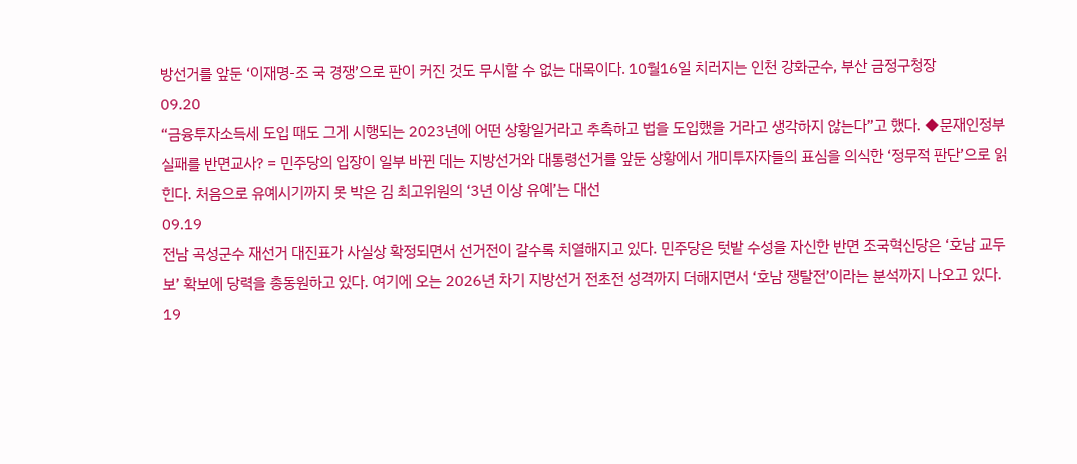방선거를 앞둔 ‘이재명-조 국 경쟁’으로 판이 커진 것도 무시할 수 없는 대목이다. 10월16일 치러지는 인천 강화군수, 부산 금정구청장
09.20
“금융투자소득세 도입 때도 그게 시행되는 2023년에 어떤 상황일거라고 추측하고 법을 도입했을 거라고 생각하지 않는다”고 했다. ◆문재인정부 실패를 반면교사? = 민주당의 입장이 일부 바뀐 데는 지방선거와 대통령선거를 앞둔 상황에서 개미투자자들의 표심을 의식한 ‘정무적 판단’으로 읽힌다. 처음으로 유예시기까지 못 박은 김 최고위원의 ‘3년 이상 유예’는 대선
09.19
전남 곡성군수 재선거 대진표가 사실상 확정되면서 선거전이 갈수록 치열해지고 있다. 민주당은 텃밭 수성을 자신한 반면 조국혁신당은 ‘호남 교두보’ 확보에 당력을 총동원하고 있다. 여기에 오는 2026년 차기 지방선거 전초전 성격까지 더해지면서 ‘호남 쟁탈전’이라는 분석까지 나오고 있다. 19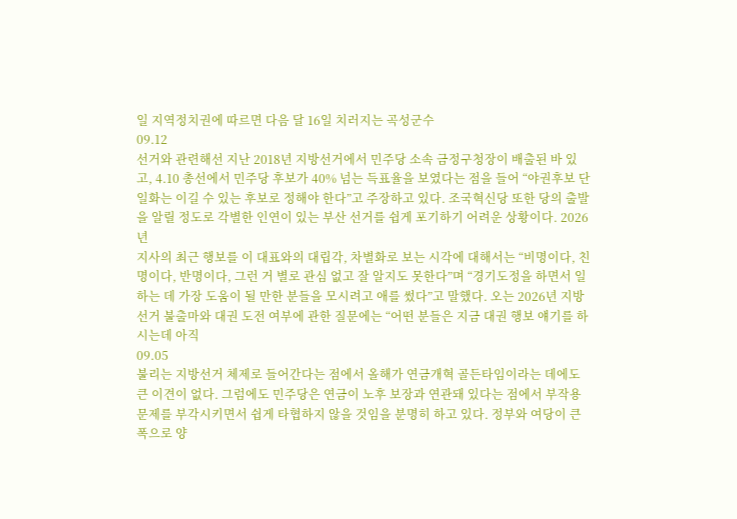일 지역정치권에 따르면 다음 달 16일 치러지는 곡성군수
09.12
선거와 관련해선 지난 2018년 지방선거에서 민주당 소속 금정구청장이 배출된 바 있고, 4.10 총선에서 민주당 후보가 40% 넘는 득표율을 보였다는 점을 들어 “야권후보 단일화는 이길 수 있는 후보로 정해야 한다”고 주장하고 있다. 조국혁신당 또한 당의 출발을 알릴 정도로 각별한 인연이 있는 부산 선거를 쉽게 포기하기 어려운 상황이다. 2026년
지사의 최근 행보를 이 대표와의 대립각, 차별화로 보는 시각에 대해서는 “비명이다, 친명이다, 반명이다, 그런 거 별로 관심 없고 잘 알지도 못한다”며 “경기도정을 하면서 일하는 데 가장 도움이 될 만한 분들을 모시려고 애를 썼다”고 말했다. 오는 2026년 지방선거 불출마와 대권 도전 여부에 관한 질문에는 “어떤 분들은 지금 대권 행보 얘기를 하시는데 아직
09.05
불리는 지방선거 체제로 들어간다는 점에서 올해가 연금개혁 골든타임이라는 데에도 큰 이견이 없다. 그럼에도 민주당은 연금이 노후 보장과 연관돼 있다는 점에서 부작용 문제를 부각시키면서 쉽게 타협하지 않을 것임을 분명히 하고 있다. 정부와 여당이 큰 폭으로 양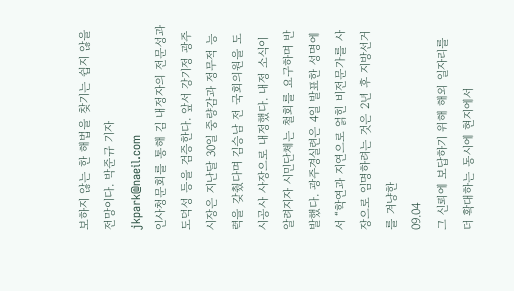보하지 않는 한 해법을 찾기는 쉽지 않을 전망이다. 박준규 기자 jkpark@naeil.com
인사청문회를 통해 김 내정자의 전문성과 도덕성 등을 검증한다. 앞서 강기정 광주시장은 지난달 30일 중량감과 정무적 능력을 갖췄다며 김승남 전 국회의원을 도시공사 사장으로 내정했다. 내정 소식이 알려지자 시민단체는 철회를 요구하며 반발했다. 광주경실련은 4일 발표한 성명에서 “학연과 지연으로 얽힌 비전문가를 사장으로 임명하려는 것은 2년 후 지방선거를 겨냥한
09.04
그 신뢰에 보답하기 위해 해외 일자리를 더 확대하는 동시에 현지에서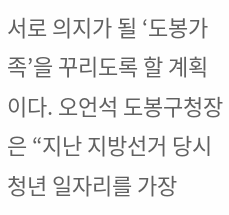서로 의지가 될 ‘도봉가족’을 꾸리도록 할 계획이다. 오언석 도봉구청장은 “지난 지방선거 당시 청년 일자리를 가장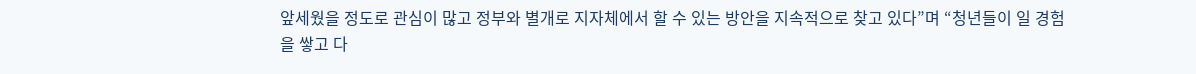앞세웠을 정도로 관심이 많고 정부와 별개로 지자체에서 할 수 있는 방안을 지속적으로 찾고 있다”며 “청년들이 일 경험을 쌓고 다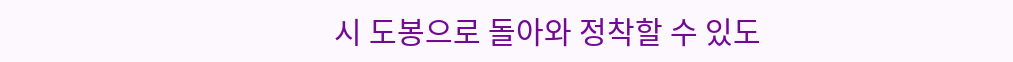시 도봉으로 돌아와 정착할 수 있도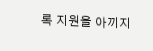록 지원을 아끼지